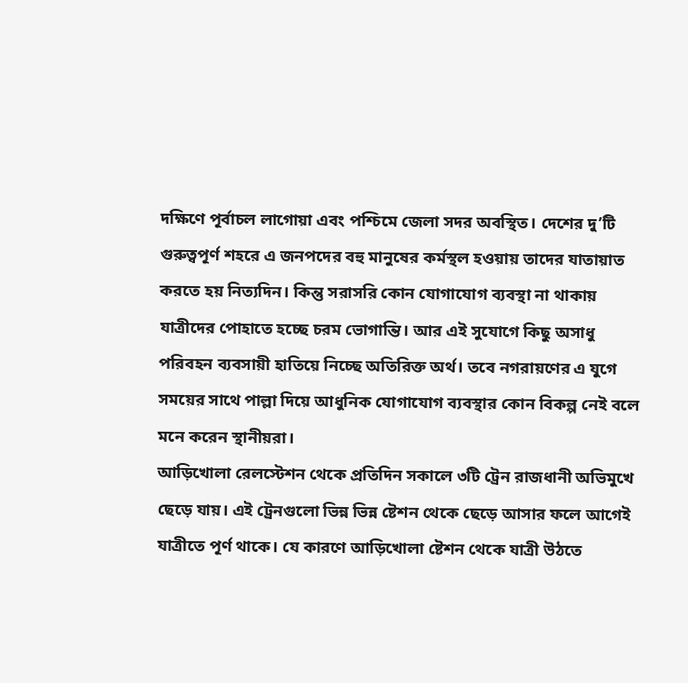দক্ষিণে পূর্বাচল লাগোয়া এবং পশ্চিমে জেলা সদর অবস্থিত। দেশের দু’টি গুরুত্বপূর্ণ শহরে এ জনপদের বহু মানুষের কর্মস্থল হওয়ায় তাদের যাতায়াত করতে হয় নিত্যদিন। কিন্তু সরাসরি কোন যোগাযোগ ব্যবস্থা না থাকায় যাত্রীদের পোহাতে হচ্ছে চরম ভোগান্তি। আর এই সুযোগে কিছু অসাধু পরিবহন ব্যবসায়ী হাতিয়ে নিচ্ছে অতিরিক্ত অর্থ। তবে নগরায়ণের এ যুগে সময়ের সাথে পাল্লা দিয়ে আধুনিক যোগাযোগ ব্যবস্থার কোন বিকল্প নেই বলে মনে করেন স্থানীয়রা।
আড়িখোলা রেলস্টেশন থেকে প্রতিদিন সকালে ৩টি ট্রেন রাজধানী অভিমুখে ছেড়ে যায়। এই ট্রেনগুলো ভিন্ন ভিন্ন ষ্টেশন থেকে ছেড়ে আসার ফলে আগেই যাত্রীতে পূর্ণ থাকে। যে কারণে আড়িখোলা ষ্টেশন থেকে যাত্রী উঠতে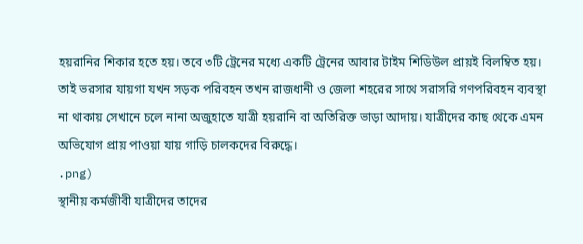হয়রানির শিকার হতে হয়। তবে ৩টি ট্রেনের মধ্যে একটি ট্রেনের আবার টাইম শিডিউল প্রায়ই বিলম্বিত হয়। তাই ভরসার যায়গা যখন সড়ক পরিবহন তখন রাজধানী ও জেলা শহরের সাথে সরাসরি গণপরিবহন ব্যবস্থা না থাকায় সেখানে চলে নানা অজুহাতে যাত্রী হয়রানি বা অতিরিক্ত ভাড়া আদায়। যাত্রীদের কাছ থেকে এমন অভিযোগ প্রায় পাওয়া যায় গাড়ি চালকদের বিরুদ্ধে।
.png)
স্থানীয় কর্মজীবী যাত্রীদের তাদের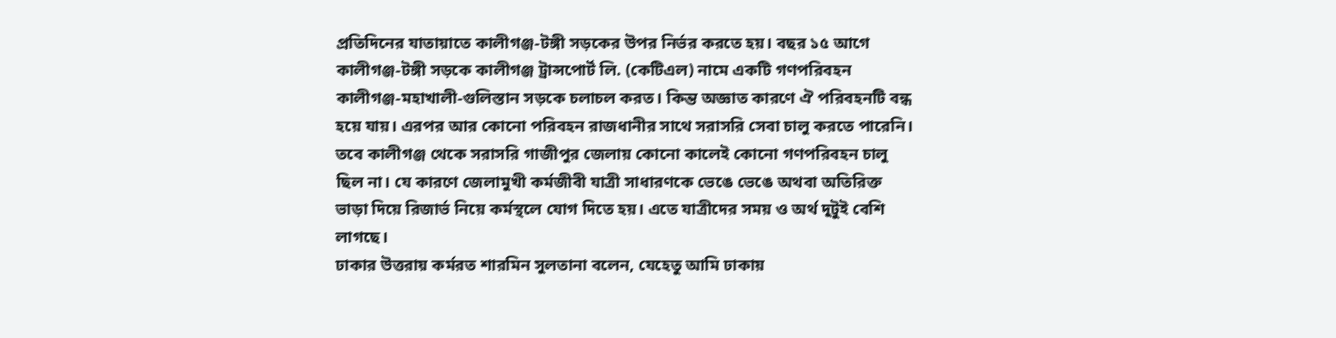প্রতিদিনের যাতায়াতে কালীগঞ্জ-টঙ্গী সড়কের উপর নির্ভর করতে হয়। বছর ১৫ আগে কালীগঞ্জ-টঙ্গী সড়কে কালীগঞ্জ ট্রান্সপোর্ট লি. (কেটিএল) নামে একটি গণপরিবহন কালীগঞ্জ-মহাখালী-গুলিস্তান সড়কে চলাচল করত। কিন্ত অজ্ঞাত কারণে ঐ পরিবহনটি বন্ধ হয়ে যায়। এরপর আর কোনো পরিবহন রাজধানীর সাথে সরাসরি সেবা চালু করতে পারেনি। তবে কালীগঞ্জ থেকে সরাসরি গাজীপুর জেলায় কোনো কালেই কোনো গণপরিবহন চালু ছিল না। যে কারণে জেলামুখী কর্মজীবী যাত্রী সাধারণকে ভেঙে ভেঙে অথবা অতিরিক্ত ভাড়া দিয়ে রিজার্ভ নিয়ে কর্মস্থলে যোগ দিতে হয়। এতে যাত্রীদের সময় ও অর্থ দুটুই বেশি লাগছে।
ঢাকার উত্তরায় কর্মরত শারমিন সুলতানা বলেন, যেহেতু আমি ঢাকায়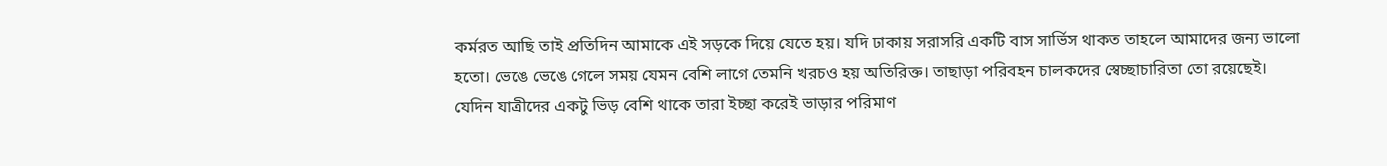কর্মরত আছি তাই প্রতিদিন আমাকে এই সড়কে দিয়ে যেতে হয়। যদি ঢাকায় সরাসরি একটি বাস সার্ভিস থাকত তাহলে আমাদের জন্য ভালো হতো। ভেঙে ভেঙে গেলে সময় যেমন বেশি লাগে তেমনি খরচও হয় অতিরিক্ত। তাছাড়া পরিবহন চালকদের স্বেচ্ছাচারিতা তো রয়েছেই। যেদিন যাত্রীদের একটু ভিড় বেশি থাকে তারা ইচ্ছা করেই ভাড়ার পরিমাণ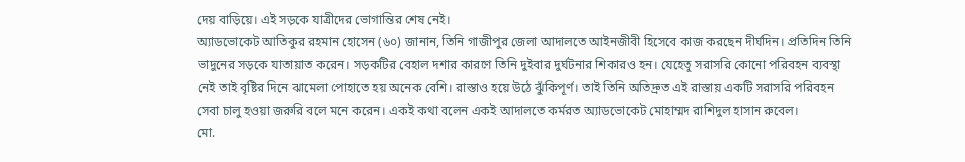দেয় বাড়িয়ে। এই সড়কে যাত্রীদের ভোগান্তির শেষ নেই।
অ্যাডভোকেট আতিকুর রহমান হোসেন (৬০) জানান, তিনি গাজীপুর জেলা আদালতে আইনজীবী হিসেবে কাজ করছেন দীর্ঘদিন। প্রতিদিন তিনি ভাদুনের সড়কে যাতায়াত করেন। সড়কটির বেহাল দশার কারণে তিনি দুইবার দুর্ঘটনার শিকারও হন। যেহেতু সরাসরি কোনো পরিবহন ব্যবস্থা নেই তাই বৃষ্টির দিনে ঝামেলা পোহাতে হয় অনেক বেশি। রাস্তাও হয়ে উঠে ঝুঁকিপূর্ণ। তাই তিনি অতিদ্রুত এই রাস্তায় একটি সরাসরি পরিবহন সেবা চালু হওয়া জরুরি বলে মনে করেন। একই কথা বলেন একই আদালতে কর্মরত অ্যাডভোকেট মোহাম্মদ রাশিদুল হাসান রুবেল।
মো.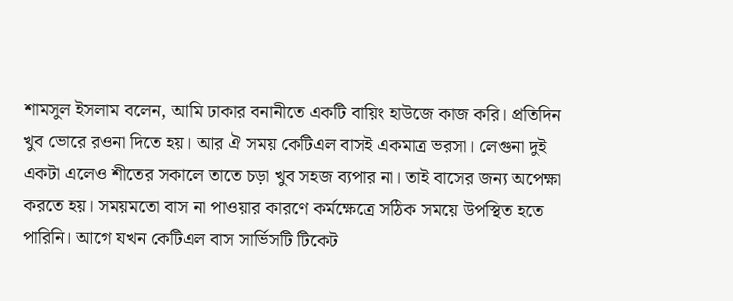শামসুল ইসলাম বলেন, আমি ঢাকার বনানীতে একটি বায়িং হাউজে কাজ করি। প্রতিদিন খুব ভোরে রওনা দিতে হয়। আর ঐ সময় কেটিএল বাসই একমাত্র ভরসা। লেগুনা দুই একটা এলেও শীতের সকালে তাতে চড়া খুব সহজ ব্যপার না। তাই বাসের জন্য অপেক্ষা করতে হয়। সময়মতো বাস না পাওয়ার কারণে কর্মক্ষেত্রে সঠিক সময়ে উপস্থিত হতে পারিনি। আগে যখন কেটিএল বাস সার্ভিসটি টিকেট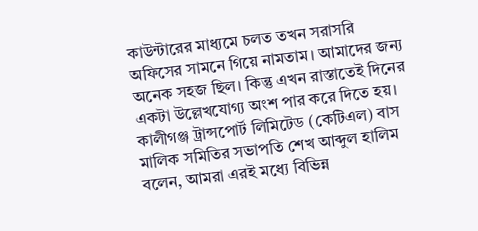কাউন্টারের মাধ্যমে চলত তখন সরাসরি অফিসের সামনে গিয়ে নামতাম। আমাদের জন্য অনেক সহজ ছিল। কিন্তু এখন রাস্তাতেই দিনের একটা উল্লেখযোগ্য অংশ পার করে দিতে হয়।
কালীগঞ্জ ট্রান্সপোর্ট লিমিটেড (কেটিএল) বাস মালিক সমিতির সভাপতি শেখ আব্দুল হালিম বলেন, আমরা এরই মধ্যে বিভিন্ন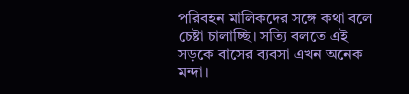পরিবহন মালিকদের সঙ্গে কথা বলে চেষ্টা চালাচ্ছি। সত্যি বলতে এই সড়কে বাসের ব্যবসা এখন অনেক মন্দা।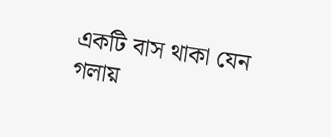একটি বাস থাকা যেন গলায়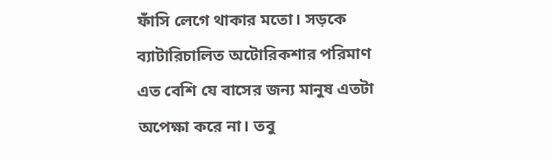ফাঁসি লেগে থাকার মতো। সড়কে ব্যাটারিচালিত অটোরিকশার পরিমাণ এত বেশি যে বাসের জন্য মানুষ এতটা অপেক্ষা করে না। তবু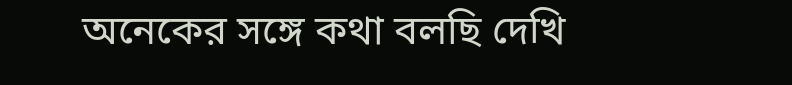অনেকের সঙ্গে কথা বলছি দেখি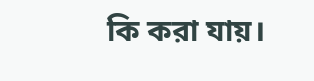কি করা যায়।